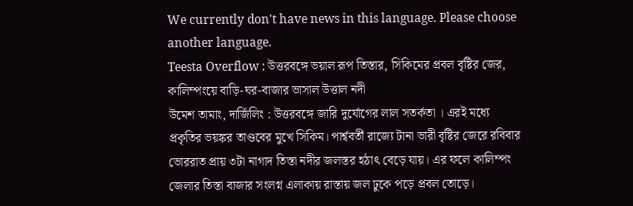We currently don't have news in this language. Please choose another language.
Teesta Overflow : উত্তরবঙ্গে ভয়াল রূপ তিস্তার, সিকিমের প্রবল বৃষ্টির জের, কালিম্পংয়ে বাড়ি-ঘর-বাজার ভাসাল উত্তাল নদী
উমেশ তামাং, দার্জিলিং : উত্তরবঙ্গে জারি দুর্যোগের লাল সতর্কতা । এরই মধ্যে প্রকৃতির ভয়ঙ্কর তাণ্ডবের মুখে সিকিম। পার্শ্ববর্তী রাজ্যে টানা ভারী বৃষ্টির জেরে রবিবার ভোররাত প্রায় ৩টা নাগাদ তিস্তা নদীর জলস্তর হঠাৎ বেড়ে যায়। এর ফলে কালিম্পং জেলার তিস্তা বাজার সংলগ্ন এলাকায় রাস্তায় জল ঢুকে পড়ে প্রবল তোড়ে।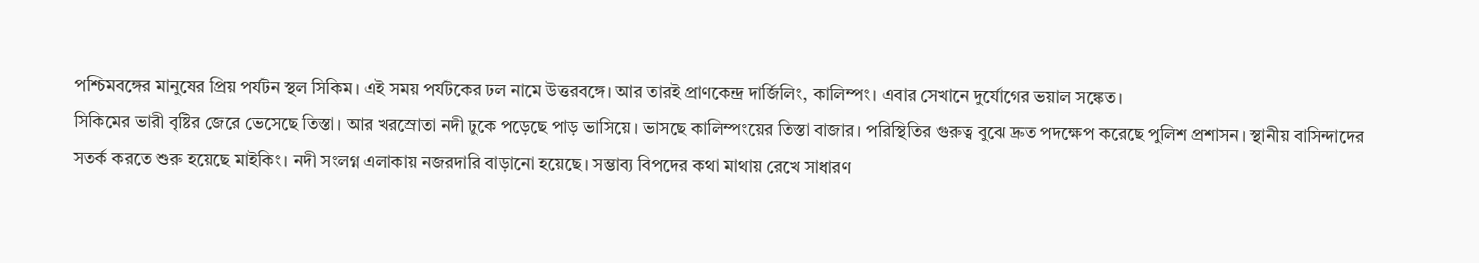পশ্চিমবঙ্গের মানুষের প্রিয় পর্যটন স্থল সিকিম। এই সময় পর্যটকের ঢল নামে উত্তরবঙ্গে। আর তারই প্রাণকেন্দ্র দার্জিলিং, কালিম্পং। এবার সেখানে দুর্যোগের ভয়াল সঙ্কেত।
সিকিমের ভারী বৃষ্টির জেরে ভেসেছে তিস্তা। আর খরস্রোতা নদী ঢুকে পড়েছে পাড় ভাসিয়ে। ভাসছে কালিম্পংয়ের তিস্তা বাজার। পরিস্থিতির গুরুত্ব বুঝে দ্রুত পদক্ষেপ করেছে পুলিশ প্রশাসন। স্থানীয় বাসিন্দাদের সতর্ক করতে শুরু হয়েছে মাইকিং। নদী সংলগ্ন এলাকায় নজরদারি বাড়ানো হয়েছে। সম্ভাব্য বিপদের কথা মাথায় রেখে সাধারণ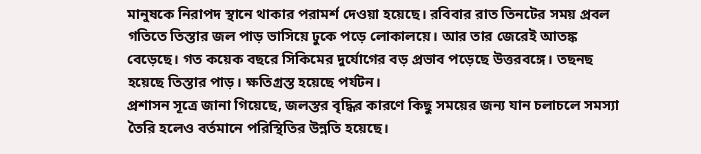মানুষকে নিরাপদ স্থানে থাকার পরামর্শ দেওয়া হয়েছে। রবিবার রাত তিনটের সময় প্রবল গতিতে তিস্তার জল পাড় ভাসিয়ে ঢুকে পড়ে লোকালয়ে। আর তার জেরেই আতঙ্ক বেড়েছে। গত কয়েক বছরে সিকিমের দুর্যোগের বড় প্রভাব পড়েছে উত্তরবঙ্গে। তছনছ হয়েছে তিস্তার পাড়। ক্ষতিগ্রস্ত হয়েছে পর্যটন।
প্রশাসন সূত্রে জানা গিয়েছে, জলস্তর বৃদ্ধির কারণে কিছু সময়ের জন্য যান চলাচলে সমস্যা তৈরি হলেও বর্তমানে পরিস্থিতির উন্নতি হয়েছে।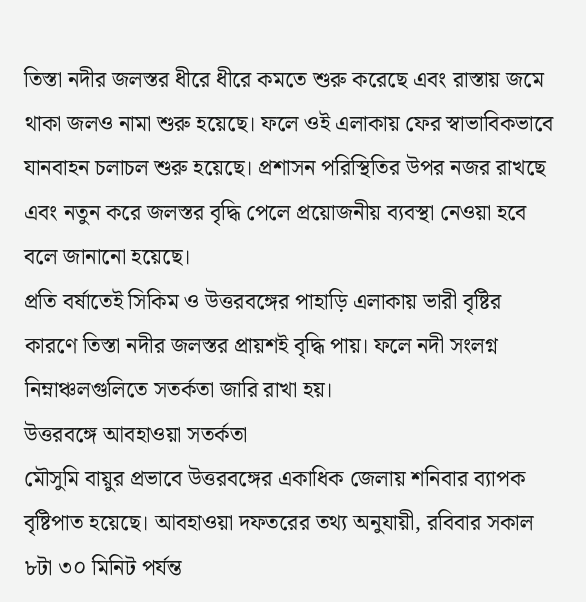তিস্তা নদীর জলস্তর ধীরে ধীরে কমতে শুরু করেছে এবং রাস্তায় জমে থাকা জলও নামা শুরু হয়েছে। ফলে ওই এলাকায় ফের স্বাভাবিকভাবে যানবাহন চলাচল শুরু হয়েছে। প্রশাসন পরিস্থিতির উপর নজর রাখছে এবং নতুন করে জলস্তর বৃদ্ধি পেলে প্রয়োজনীয় ব্যবস্থা নেওয়া হবে বলে জানানো হয়েছে।
প্রতি বর্ষাতেই সিকিম ও উত্তরবঙ্গের পাহাড়ি এলাকায় ভারী বৃষ্টির কারণে তিস্তা নদীর জলস্তর প্রায়শই বৃদ্ধি পায়। ফলে নদী সংলগ্ন নিম্নাঞ্চলগুলিতে সতর্কতা জারি রাখা হয়।
উত্তরবঙ্গে আবহাওয়া সতর্কতা
মৌসুমি বায়ুর প্রভাবে উত্তরবঙ্গের একাধিক জেলায় শনিবার ব্যাপক বৃষ্টিপাত হয়েছে। আবহাওয়া দফতরের তথ্য অনুযায়ী, রবিবার সকাল ৮টা ৩০ মিনিট পর্যন্ত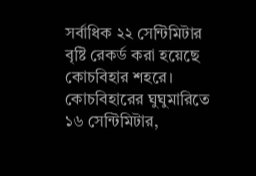সর্বাধিক ২২ সেন্টিমিটার বৃষ্টি রেকর্ড করা হয়েছে কোচবিহার শহরে। কোচবিহারের ঘুঘুমারিতে ১৬ সেন্টিমিটার,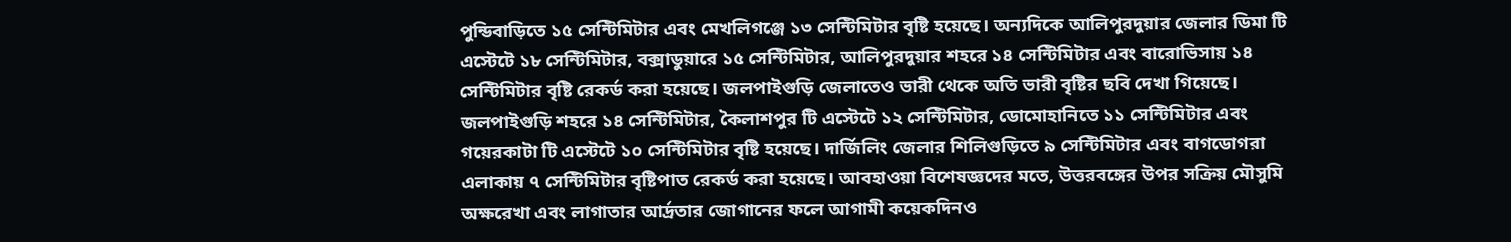পুন্ডিবাড়িতে ১৫ সেন্টিমিটার এবং মেখলিগঞ্জে ১৩ সেন্টিমিটার বৃষ্টি হয়েছে। অন্যদিকে আলিপুরদুয়ার জেলার ডিমা টি এস্টেটে ১৮ সেন্টিমিটার, বক্সাডুয়ারে ১৫ সেন্টিমিটার, আলিপুরদুয়ার শহরে ১৪ সেন্টিমিটার এবং বারোভিসায় ১৪ সেন্টিমিটার বৃষ্টি রেকর্ড করা হয়েছে। জলপাইগুড়ি জেলাতেও ভারী থেকে অতি ভারী বৃষ্টির ছবি দেখা গিয়েছে। জলপাইগুড়ি শহরে ১৪ সেন্টিমিটার, কৈলাশপুর টি এস্টেটে ১২ সেন্টিমিটার, ডোমোহানিতে ১১ সেন্টিমিটার এবং গয়েরকাটা টি এস্টেটে ১০ সেন্টিমিটার বৃষ্টি হয়েছে। দার্জিলিং জেলার শিলিগুড়িতে ৯ সেন্টিমিটার এবং বাগডোগরা এলাকায় ৭ সেন্টিমিটার বৃষ্টিপাত রেকর্ড করা হয়েছে। আবহাওয়া বিশেষজ্ঞদের মতে, উত্তরবঙ্গের উপর সক্রিয় মৌসুমি অক্ষরেখা এবং লাগাতার আর্দ্রতার জোগানের ফলে আগামী কয়েকদিনও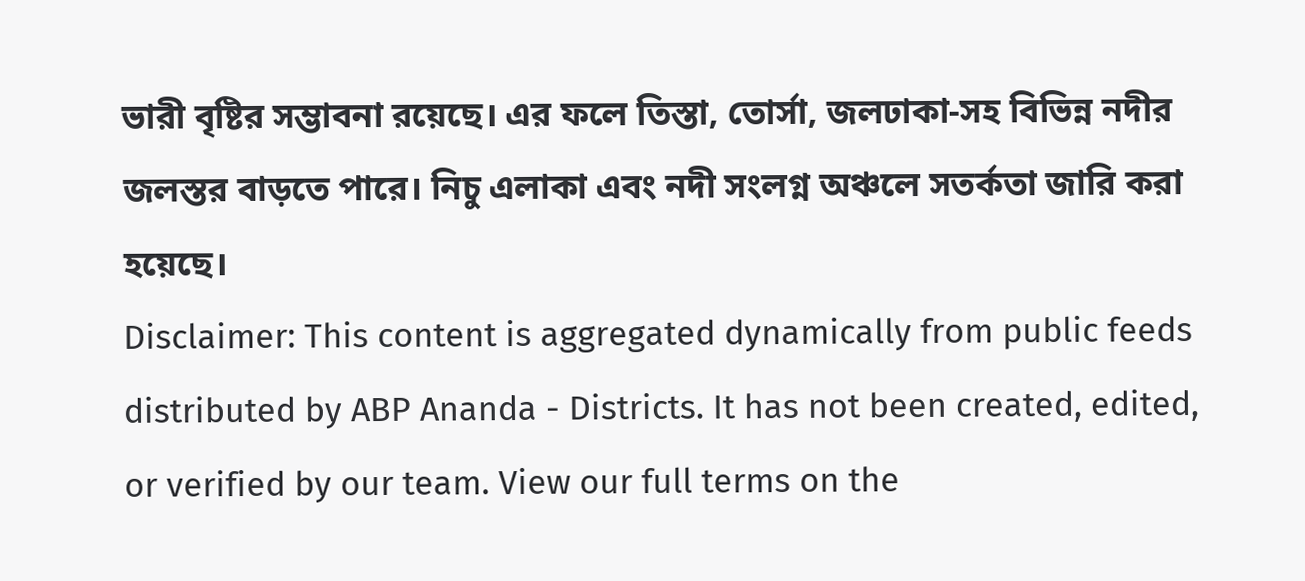ভারী বৃষ্টির সম্ভাবনা রয়েছে। এর ফলে তিস্তা, তোর্সা, জলঢাকা-সহ বিভিন্ন নদীর জলস্তর বাড়তে পারে। নিচু এলাকা এবং নদী সংলগ্ন অঞ্চলে সতর্কতা জারি করা হয়েছে।
Disclaimer: This content is aggregated dynamically from public feeds distributed by ABP Ananda - Districts. It has not been created, edited, or verified by our team. View our full terms on the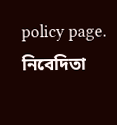policy page.
নিবেদিতা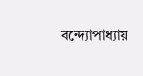বন্দ্যোপাধ্যায়